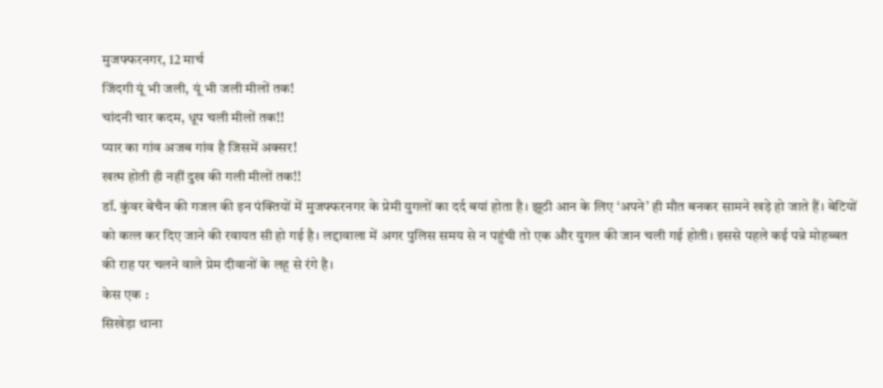मुजफ्फरनगर, 12 मार्च
जिंदगी यूं भी जली, यूं भी जली मीलों तक!
चांदनी चार कदम, धूप चली मीलों तक!!
प्यार का गांव अजब गांव है जिसमें अक्सर!
खत्म होती ही नहीं दुख की गली मीलों तक!!
डॉ. कुंवर बेचैन की गजल की इन पंक्तियों में मुजफ्फरनगर के प्रेमी युगलों का दर्द बयां होता है। झूठी आन के लिए ‘अपने’ ही मौत बनकर सामने खड़े हो जाते हैं। बेटियों को कत्ल कर दिए जाने की रवायत सी हो गई है। लद्दावाला में अगर पुलिस समय से न पहुंची तो एक और युगल की जान चली गई होती। इससे पहले कई पन्ने मोहब्बत की राह पर चलने वाले प्रेम दीवानों के लहू से रंगे है।
केस एक :
सिखेड़ा थाना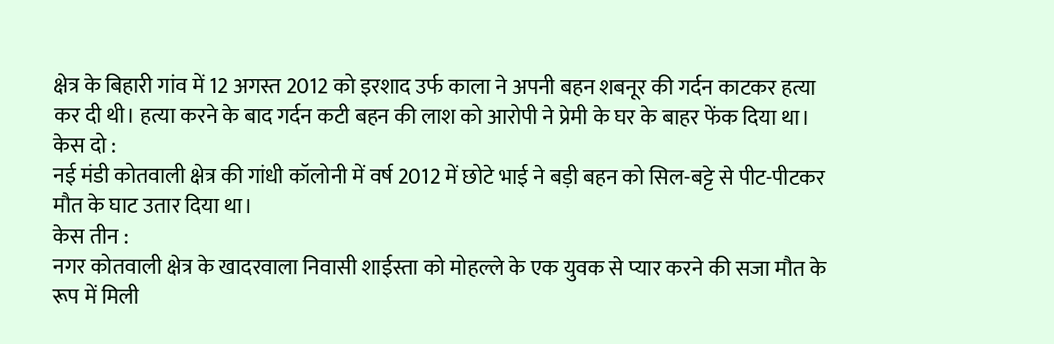क्षेत्र के बिहारी गांव में 12 अगस्त 2012 को इरशाद उर्फ काला ने अपनी बहन शबनूर की गर्दन काटकर हत्या कर दी थी। हत्या करने के बाद गर्दन कटी बहन की लाश को आरोपी ने प्रेमी के घर के बाहर फेंक दिया था।
केस दो :
नई मंडी कोतवाली क्षेत्र की गांधी कॉलोनी में वर्ष 2012 में छोटे भाई ने बड़ी बहन को सिल-बट्टे से पीट-पीटकर मौत के घाट उतार दिया था।
केस तीन :
नगर कोतवाली क्षेत्र के खादरवाला निवासी शाईस्ता को मोहल्ले के एक युवक से प्यार करने की सजा मौत के रूप में मिली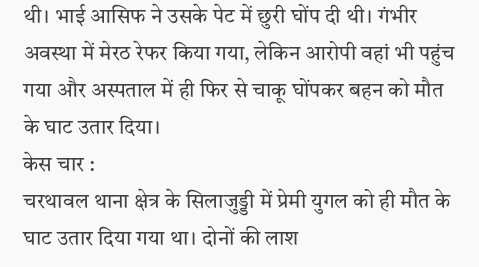थी। भाई आसिफ ने उसके पेट में छुरी घोंप दी थी। गंभीर अवस्था में मेरठ रेफर किया गया, लेकिन आरोपी वहां भी पहुंच गया और अस्पताल में ही फिर से चाकू घोंपकर बहन को मौत के घाट उतार दिया।
केस चार :
चरथावल थाना क्षेत्र के सिलाजुड्डी में प्रेमी युगल को ही मौत के घाट उतार दिया गया था। दोनों की लाश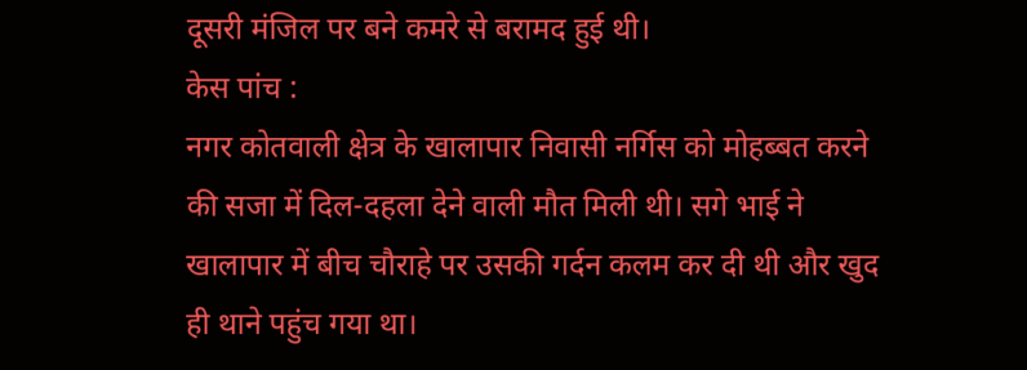दूसरी मंजिल पर बने कमरे से बरामद हुई थी।
केस पांच :
नगर कोतवाली क्षेत्र के खालापार निवासी नर्गिस को मोहब्बत करने की सजा में दिल-दहला देने वाली मौत मिली थी। सगे भाई ने खालापार में बीच चौराहे पर उसकी गर्दन कलम कर दी थी और खुद ही थाने पहुंच गया था।